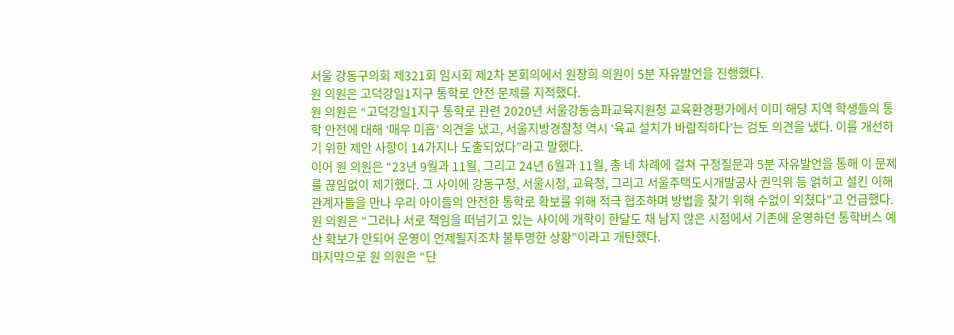서울 강동구의회 제321회 임시회 제2차 본회의에서 원창희 의원이 5분 자유발언을 진행했다.
원 의원은 고덕강일1지구 통학로 안전 문제를 지적했다.
원 의원은 “고덕강일1지구 통학로 관련 2020년 서울강동송파교육지원청 교육환경평가에서 이미 해당 지역 학생들의 통학 안전에 대해 ‘매우 미흡’ 의견을 냈고, 서울지방경찰청 역시 ‘육교 설치가 바람직하다’는 검토 의견을 냈다. 이를 개선하기 위한 제안 사항이 14가지나 도출되었다”라고 말했다.
이어 원 의원은 “23년 9월과 11월, 그리고 24년 6월과 11월, 총 네 차례에 걸쳐 구정질문과 5분 자유발언을 통해 이 문제를 끊임없이 제기했다. 그 사이에 강동구청, 서울시청, 교육청, 그리고 서울주택도시개발공사 권익위 등 얽히고 설킨 이해관계자들을 만나 우리 아이들의 안전한 통학로 확보를 위해 적극 협조하며 방법을 찾기 위해 수없이 외쳤다”고 언급했다.
원 의원은 “그러나 서로 책임을 떠넘기고 있는 사이에 개학이 한달도 채 남지 않은 시점에서 기존에 운영하던 통학버스 예산 확보가 안되어 운영이 언제될지조차 불투명한 상황”이라고 개탄했다.
마지막으로 원 의원은 “단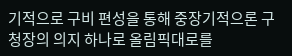기적으로 구비 편성을 통해 중장기적으론 구청장의 의지 하나로 올림픽대로를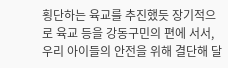횡단하는 육교를 추진했듯 장기적으로 육교 등을 강동구민의 편에 서서, 우리 아이들의 안전을 위해 결단해 달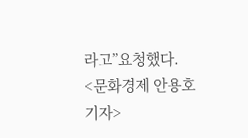라고”요청했다.
<문화경제 안용호 기자>